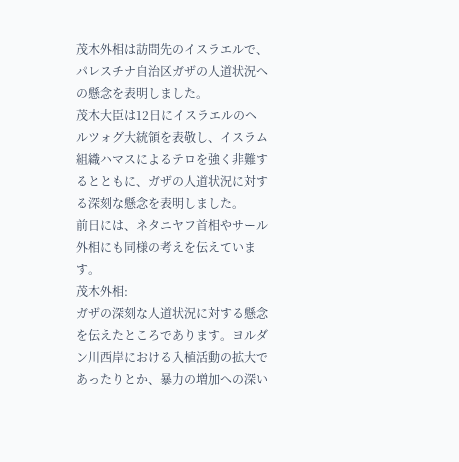茂木外相は訪問先のイスラエルで、パレスチナ自治区ガザの人道状況への懸念を表明しました。
茂木大臣は12日にイスラエルのヘルツォグ大統領を表敬し、イスラム組織ハマスによるテロを強く非難するとともに、ガザの人道状況に対する深刻な懸念を表明しました。
前日には、ネタニヤフ首相やサール外相にも同様の考えを伝えています。
茂木外相:
ガザの深刻な人道状況に対する懸念を伝えたところであります。ヨルダン川西岸における入植活動の拡大であったりとか、暴力の増加への深い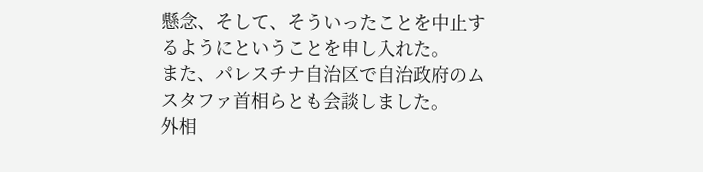懸念、そして、そういったことを中止するようにということを申し入れた。
また、パレスチナ自治区で自治政府のムスタファ首相らとも会談しました。
外相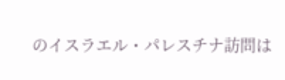のイスラエル・パレスチナ訪問は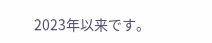2023年以来です。